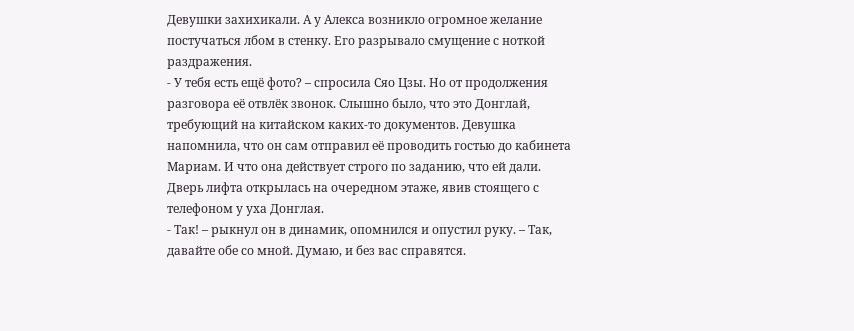Девушки захихикали. А у Алекса возникло огромное желание постучаться лбом в стенку. Его разрывало смущение с ноткой раздражения.
- У тебя есть ещё фото? – спросила Сяо Цзы. Но от продолжения разговора её отвлёк звонок. Слышно было, что это Донглай, требующий на китайском каких-то документов. Девушка напомнила, что он сам отправил её проводить гостью до кабинета Мариам. И что она действует строго по заданию, что ей дали.
Дверь лифта открылась на очередном этаже, явив стоящего с телефоном у уха Донглая.
- Так! – рыкнул он в динамик, опомнился и опустил руку. – Так, давайте обе со мной. Думаю, и без вас справятся.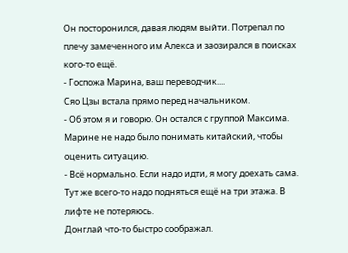Он посторонился, давая людям выйти. Потрепал по плечу замеченного им Алекса и заозирался в поисках кого-то ещё.
- Госпожа Марина, ваш переводчик....
Сяо Цзы встала прямо перед начальником.
- Об этом я и говорю. Он остался с группой Максима.
Марине не надо было понимать китайский, чтобы оценить ситуацию.
- Всё нормально. Если надо идти, я могу доехать сама. Тут же всего-то надо подняться ещё на три этажа. В лифте не потеряюсь.
Донглай что-то быстро соображал.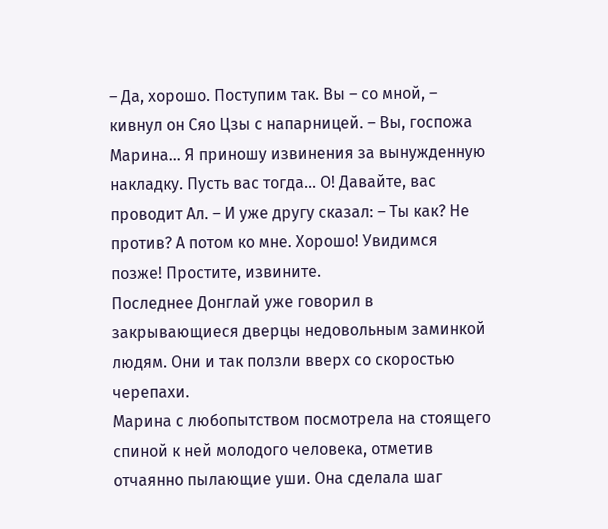– Да, хорошо. Поступим так. Вы – со мной, – кивнул он Сяо Цзы с напарницей. – Вы, госпожа Марина... Я приношу извинения за вынужденную накладку. Пусть вас тогда... О! Давайте, вас проводит Ал. – И уже другу сказал: – Ты как? Не против? А потом ко мне. Хорошо! Увидимся позже! Простите, извините.
Последнее Донглай уже говорил в закрывающиеся дверцы недовольным заминкой людям. Они и так ползли вверх со скоростью черепахи.
Марина с любопытством посмотрела на стоящего спиной к ней молодого человека, отметив отчаянно пылающие уши. Она сделала шаг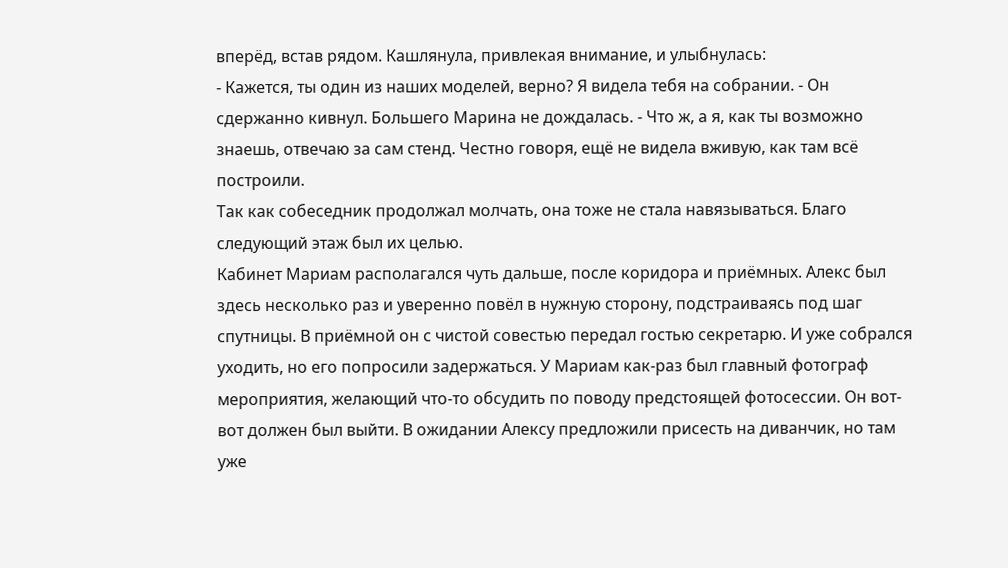вперёд, встав рядом. Кашлянула, привлекая внимание, и улыбнулась:
- Кажется, ты один из наших моделей, верно? Я видела тебя на собрании. - Он сдержанно кивнул. Большего Марина не дождалась. - Что ж, а я, как ты возможно знаешь, отвечаю за сам стенд. Честно говоря, ещё не видела вживую, как там всё построили.
Так как собеседник продолжал молчать, она тоже не стала навязываться. Благо следующий этаж был их целью.
Кабинет Мариам располагался чуть дальше, после коридора и приёмных. Алекс был здесь несколько раз и уверенно повёл в нужную сторону, подстраиваясь под шаг спутницы. В приёмной он с чистой совестью передал гостью секретарю. И уже собрался уходить, но его попросили задержаться. У Мариам как-раз был главный фотограф мероприятия, желающий что-то обсудить по поводу предстоящей фотосессии. Он вот-вот должен был выйти. В ожидании Алексу предложили присесть на диванчик, но там уже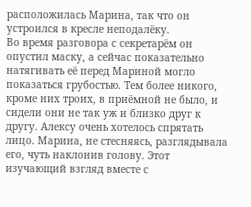расположилась Марина, так что он устроился в кресле неподалёку.
Во время разговора с секретарём он опустил маску, а сейчас показательно натягивать её перед Мариной могло показаться грубостью. Тем более никого, кроме них троих, в приёмной не было, и сидели они не так уж и близко друг к другу. Алексу очень хотелось спрятать лицо. Марина, не стесняясь, разглядывала его, чуть наклонив голову. Этот изучающий взгляд вместе с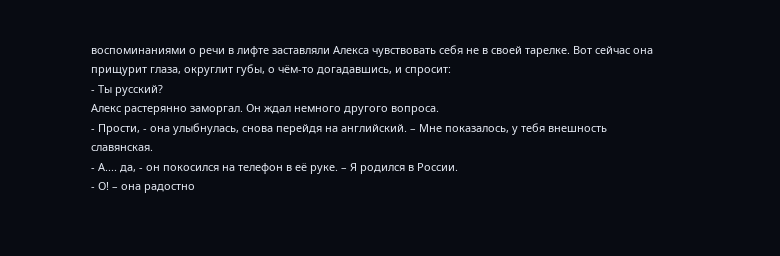воспоминаниями о речи в лифте заставляли Алекса чувствовать себя не в своей тарелке. Вот сейчас она прищурит глаза, округлит губы, о чём-то догадавшись, и спросит:
- Ты русский?
Алекс растерянно заморгал. Он ждал немного другого вопроса.
- Прости, - она улыбнулась, снова перейдя на английский. – Мне показалось, у тебя внешность славянская.
- А.... да, - он покосился на телефон в её руке. – Я родился в России.
- О! – она радостно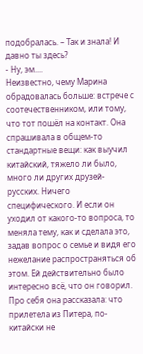подобралась. – Так и знала! И давно ты здесь?
- Ну, эм....
Неизвестно, чему Марина обрадовалась больше: встрече с соотечественником, или тому, что тот пошёл на контакт. Она спрашивала в общем-то стандартные вещи: как выучил китайский, тяжело ли было, много ли других друзей-русских. Ничего специфического. И если он уходил от какого-то вопроса, то меняла тему, как и сделала это, задав вопрос о семье и видя его нежелание распространяться об этом. Ей действительно было интересно всё, что он говорил. Про себя она рассказала: что прилетела из Питера, по-китайски не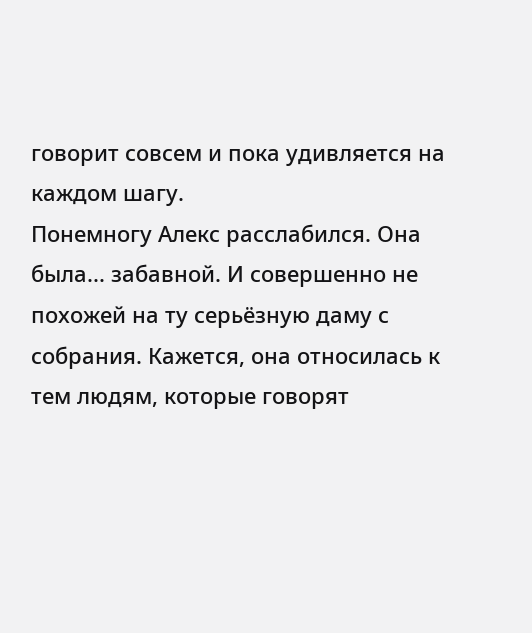говорит совсем и пока удивляется на каждом шагу.
Понемногу Алекс расслабился. Она была... забавной. И совершенно не похожей на ту серьёзную даму с собрания. Кажется, она относилась к тем людям, которые говорят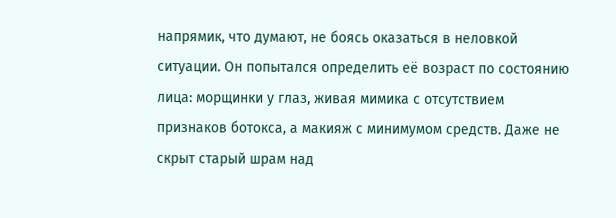напрямик, что думают, не боясь оказаться в неловкой ситуации. Он попытался определить её возраст по состоянию лица: морщинки у глаз, живая мимика с отсутствием признаков ботокса, а макияж с минимумом средств. Даже не скрыт старый шрам над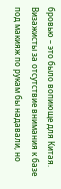бровью – это было вопиюще для Китая. Визажисты за отсутствие внимания к базе под макияж по рукам бы надавали, но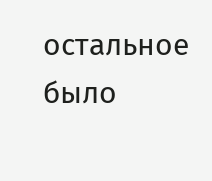остальное было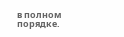в полном порядке.